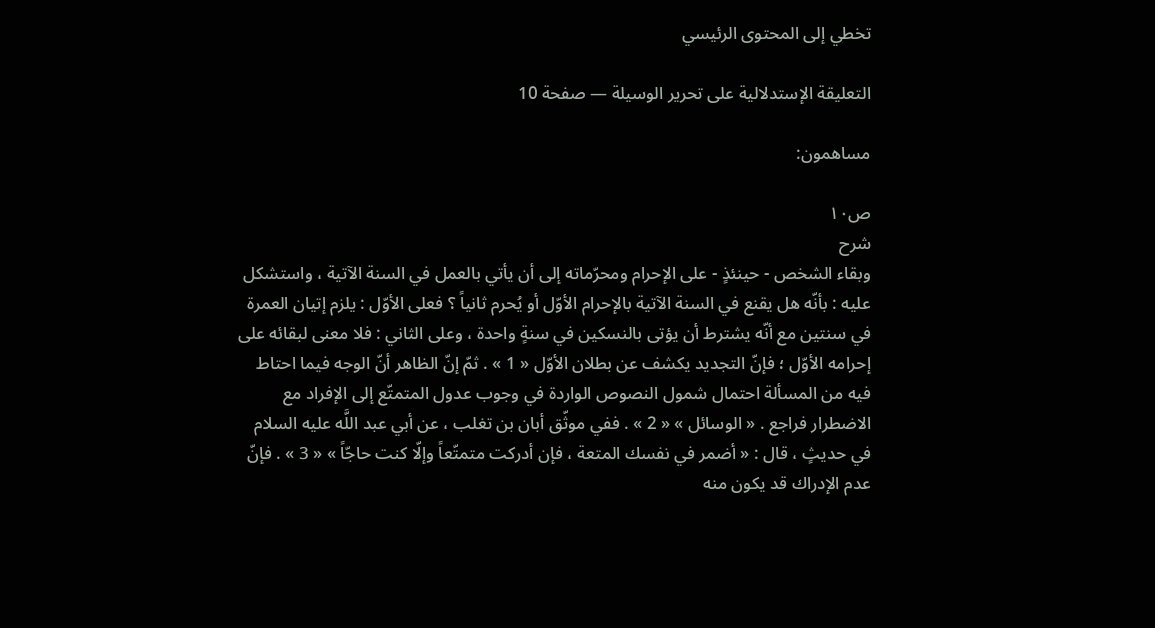تخطي إلى المحتوى الرئيسي

التعليقة الإستدلالية على تحرير الوسيلة — صفحة 10

مساهمون:

ص١٠
شرح
وبقاء الشخص - حينئذٍ - على الإحرام ومحرّماته إلى أن يأتي بالعمل في السنة الآتية ، واستشكل عليه : بأنّه هل يقنع في السنة الآتية بالإحرام الأوّل أو يُحرم ثانياً ؟ فعلى الأوّل : يلزم إتيان العمرة في سنتين مع أنّه يشترط أن يؤتى بالنسكين في سنةٍ واحدة ، وعلى الثاني : فلا معنى لبقائه على إحرامه الأوّل ؛ فإنّ التجديد يكشف عن بطلان الأوّل « 1 » . ثمّ إنّ الظاهر أنّ الوجه فيما احتاط فيه من المسألة احتمال شمول النصوص الواردة في وجوب عدول المتمتّع إلى الإفراد مع الاضطرار فراجع . « الوسائل » « 2 » . ففي موثّق أبان بن تغلب ، عن أبي عبد اللَّه عليه السلام في حديثٍ ، قال : « أضمر في نفسك المتعة ، فإن أدركت متمتّعاً وإلّا كنت حاجّاً » « 3 » . فإنّ عدم الإدراك قد يكون منه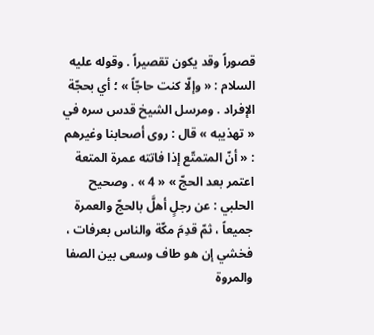قصوراً وقد يكون تقصيراً . وقوله عليه السلام : « وإلّا كنت حاجّاً » ؛ أي بحجّة الإفراد . ومرسل الشيخ قدس سره في « تهذيبه » قال : روى أصحابنا وغيرهم : « أنّ المتمتّع إذا فاتته عمرة المتعة اعتمر بعد الحجّ » « 4 » . وصحيح الحلبي : عن رجلٍ أهلَّ بالحجّ والعمرة جميعاً ، ثمّ قدِمَ مكّة والناس بعرفات ، فخشي إن هو طاف وسعى بين الصفا والمروة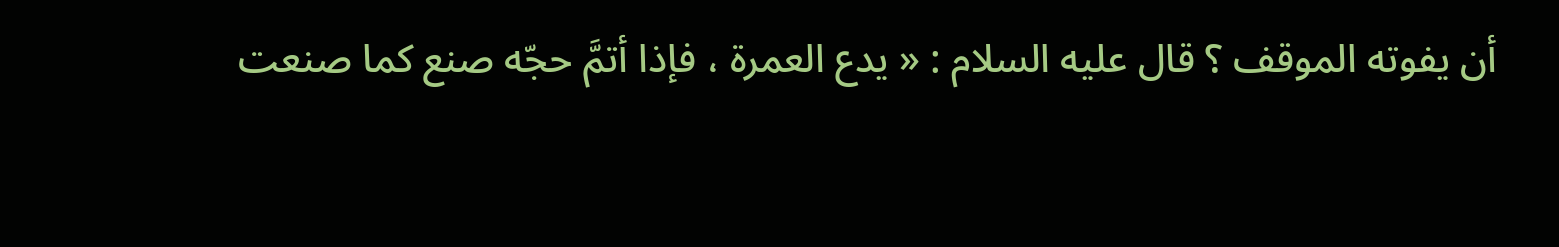أن يفوته الموقف ؟ قال عليه السلام : « يدع العمرة ، فإذا أتمَّ حجّه صنع كما صنعت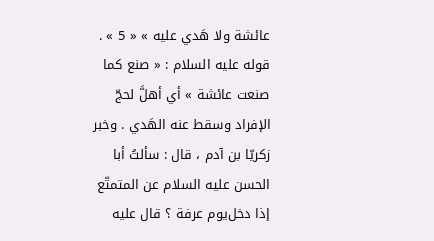عائشة ولا هَدي عليه » « 5 » . قوله عليه السلام : « صنع كما صنعت عائشة » أي أهلَّ لحجّ الإفراد وسقط عنه الهَدي . وخبر زكريّا بن آدم ، قال : سألتُ أبا الحسن عليه السلام عن المتمتّع إذا دخل‌يوم عرفة ؟ قال عليه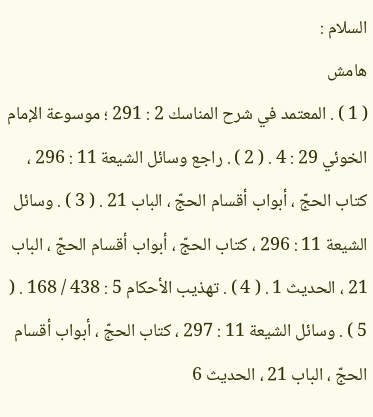السلام :
هامش
( 1 ) . المعتمد في شرح المناسك 2 : 291 ؛ موسوعة الإمام الخوئي 29 : 4 . ( 2 ) . راجع وسائل الشيعة 11 : 296 ، كتاب الحجّ ، أبواب أقسام الحجّ ، الباب 21 . ( 3 ) . وسائل الشيعة 11 : 296 ، كتاب الحجّ ، أبواب أقسام الحجّ ، الباب 21 ، الحديث 1 . ( 4 ) . تهذيب الأحكام 5 : 438 / 168 . ( 5 ) . وسائل الشيعة 11 : 297 ، كتاب الحجّ ، أبواب أقسام الحجّ ، الباب 21 ، الحديث 6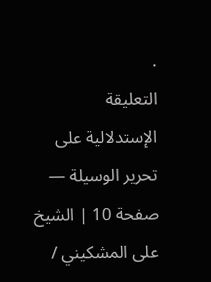.
التعليقة الإستدلالية على تحرير الوسيلة — صفحة 10 | الشيخ على المشكيني /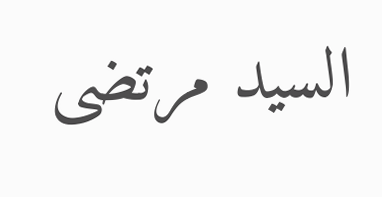السيد مرتضى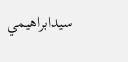سيدابراهيمي